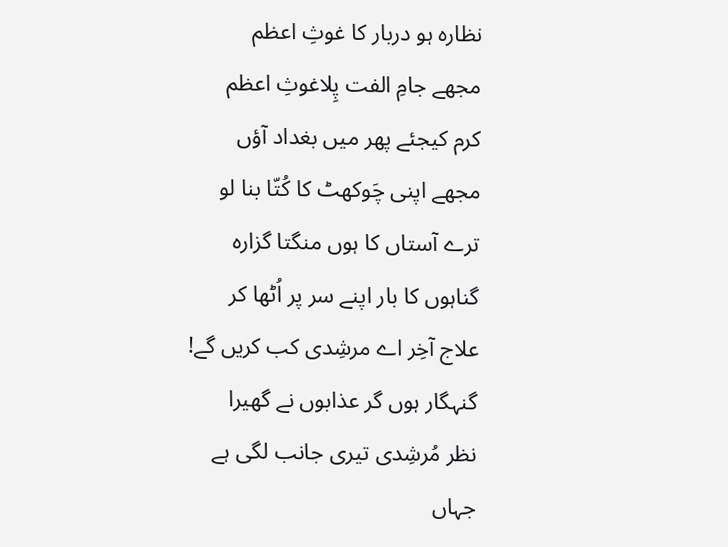نظارہ ہو دربار کا غوثِ اعظم
مجھے جامِ الفت پِلاغوثِ اعظم
کرم کیجئے پھر میں بغداد آؤں
مجھے اپنی چَوکھٹ کا کُتّا بنا لو
ترے آستاں کا ہوں منگتا گزارہ
گناہوں کا بار اپنے سر پر اُٹھا کر
علاج آخِر اے مرشِدی کب کریں گے!
گنہگار ہوں گر عذابوں نے گھیرا
نظر مُرشِدی تیری جانب لگی ہے
جہاں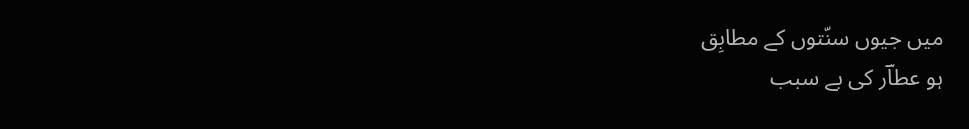میں جیوں سنّتوں کے مطابِق
ہو عطاؔر کی بے سبب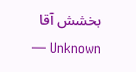بخشش آقا
— Unknown